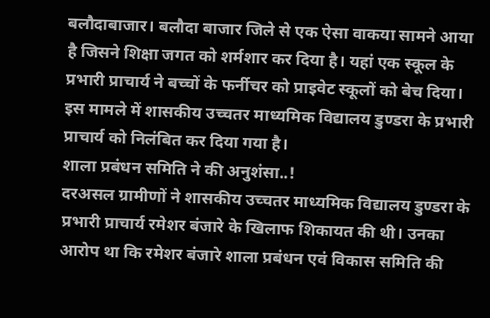बलौदाबाजार। बलौदा बाजार जिले से एक ऐसा वाकया सामने आया है जिसने शिक्षा जगत को शर्मशार कर दिया है। यहां एक स्कूल के प्रभारी प्राचार्य ने बच्चों के फर्नीचर को प्राइवेट स्कूलों को बेच दिया। इस मामले में शासकीय उच्चतर माध्यमिक विद्यालय डुण्डरा के प्रभारी प्राचार्य को निलंबित कर दिया गया है।
शाला प्रबंधन समिति ने की अनुशंसा..!
दरअसल ग्रामीणों ने शासकीय उच्चतर माध्यमिक विद्यालय डुण्डरा के प्रभारी प्राचार्य रमेशर बंजारे के खिलाफ शिकायत की थी। उनका आरोप था कि रमेशर बंजारे शाला प्रबंधन एवं विकास समिति की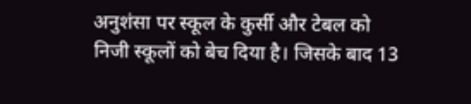अनुशंसा पर स्कूल के कुर्सी और टेबल को निजी स्कूलों को बेच दिया है। जिसके बाद 13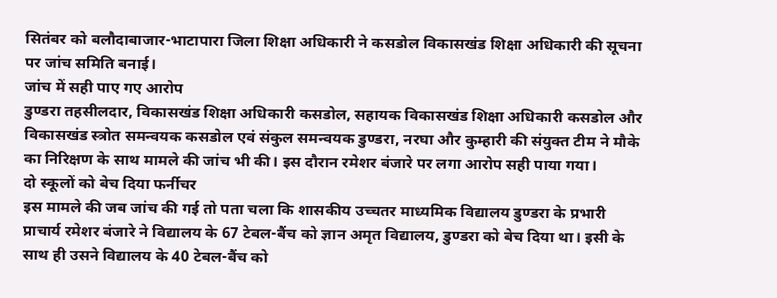सितंबर को बलौदाबाजार-भाटापारा जिला शिक्षा अधिकारी ने कसडोल विकासखंड शिक्षा अधिकारी की सूचना पर जांच समिति बनाई।
जांच में सही पाए गए आरोप
डुण्डरा तहसीलदार, विकासखंड शिक्षा अधिकारी कसडोल, सहायक विकासखंड शिक्षा अधिकारी कसडोल और विकासखंड स्त्रोत समन्वयक कसडोल एवं संकुल समन्वयक डुण्डरा, नरघा और कुम्हारी की संयुक्त टीम ने मौके का निरिक्षण के साथ मामले की जांच भी की। इस दौरान रमेशर बंजारे पर लगा आरोप सही पाया गया।
दो स्कूलों को बेच दिया फर्नीचर
इस मामले की जब जांच की गई तो पता चला कि शासकीय उच्चतर माध्यमिक विद्यालय डुण्डरा के प्रभारी प्राचार्य रमेशर बंजारे ने विद्यालय के 67 टेबल-बैंच को ज्ञान अमृत विद्यालय, डुण्डरा को बेच दिया था। इसी के साथ ही उसने विद्यालय के 40 टेबल-बैंच को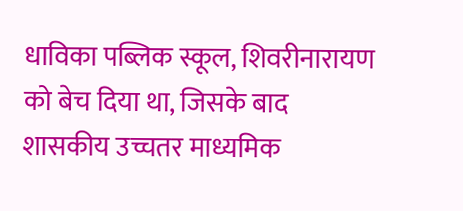धाविका पब्लिक स्कूल, शिवरीनारायण को बेच दिया था, जिसके बाद शासकीय उच्चतर माध्यमिक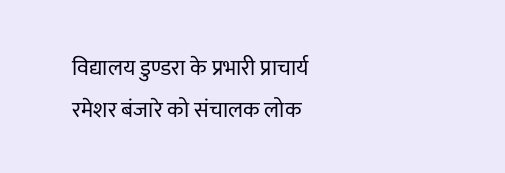विद्यालय डुण्डरा के प्रभारी प्राचार्य रमेशर बंजारे को संचालक लोक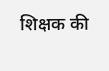शिक्षक की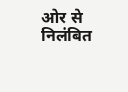ओर से निलंबित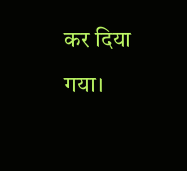कर दिया गया।